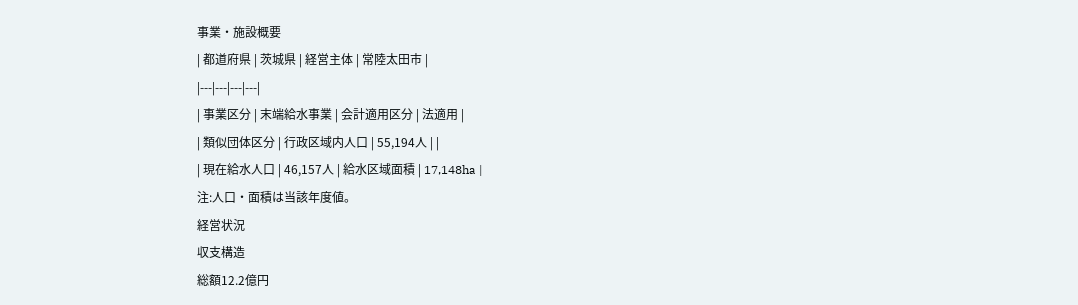事業・施設概要
| 都道府県 | 茨城県 | 経営主体 | 常陸太田市 |
|---|---|---|---|
| 事業区分 | 末端給水事業 | 会計適用区分 | 法適用 |
| 類似団体区分 | 行政区域内人口 | 55,194人 | |
| 現在給水人口 | 46,157人 | 給水区域面積 | 17,148ha |
注:人口・面積は当該年度値。
経営状況
収支構造
総額12.2億円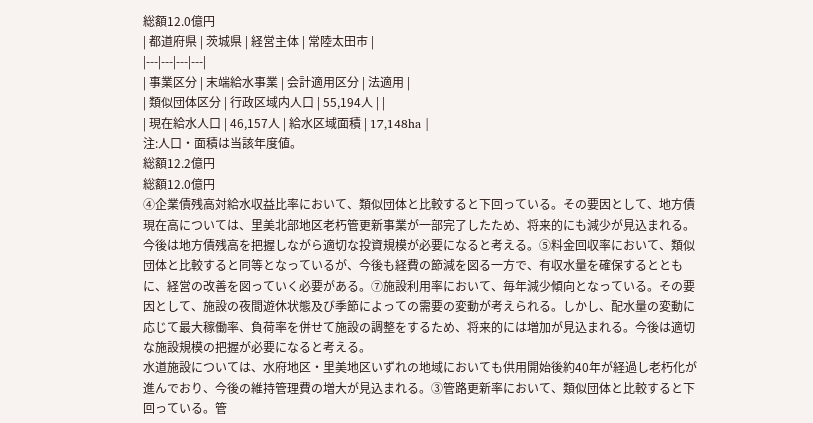総額12.0億円
| 都道府県 | 茨城県 | 経営主体 | 常陸太田市 |
|---|---|---|---|
| 事業区分 | 末端給水事業 | 会計適用区分 | 法適用 |
| 類似団体区分 | 行政区域内人口 | 55,194人 | |
| 現在給水人口 | 46,157人 | 給水区域面積 | 17,148ha |
注:人口・面積は当該年度値。
総額12.2億円
総額12.0億円
④企業債残高対給水収益比率において、類似団体と比較すると下回っている。その要因として、地方債現在高については、里美北部地区老朽管更新事業が一部完了したため、将来的にも減少が見込まれる。今後は地方債残高を把握しながら適切な投資規模が必要になると考える。⑤料金回収率において、類似団体と比較すると同等となっているが、今後も経費の節減を図る一方で、有収水量を確保するとともに、経営の改善を図っていく必要がある。⑦施設利用率において、毎年減少傾向となっている。その要因として、施設の夜間遊休状態及び季節によっての需要の変動が考えられる。しかし、配水量の変動に応じて最大稼働率、負荷率を併せて施設の調整をするため、将来的には増加が見込まれる。今後は適切な施設規模の把握が必要になると考える。
水道施設については、水府地区・里美地区いずれの地域においても供用開始後約40年が経過し老朽化が進んでおり、今後の維持管理費の増大が見込まれる。③管路更新率において、類似団体と比較すると下回っている。管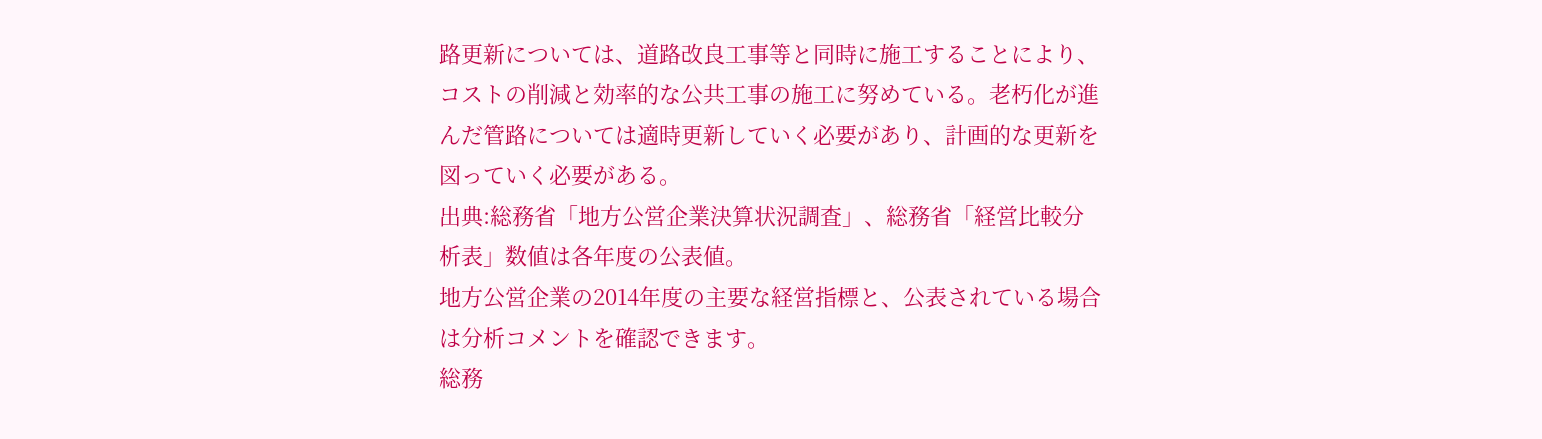路更新については、道路改良工事等と同時に施工することにより、コストの削減と効率的な公共工事の施工に努めている。老朽化が進んだ管路については適時更新していく必要があり、計画的な更新を図っていく必要がある。
出典:総務省「地方公営企業決算状況調査」、総務省「経営比較分析表」数値は各年度の公表値。
地方公営企業の2014年度の主要な経営指標と、公表されている場合は分析コメントを確認できます。
総務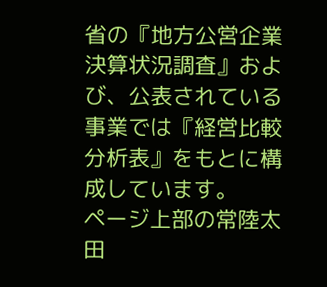省の『地方公営企業決算状況調査』および、公表されている事業では『経営比較分析表』をもとに構成しています。
ページ上部の常陸太田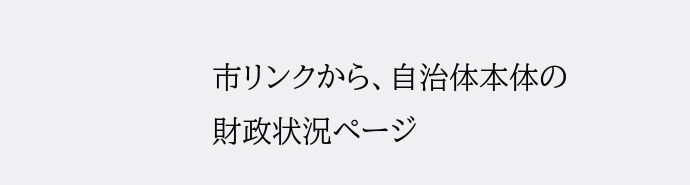市リンクから、自治体本体の財政状況ページ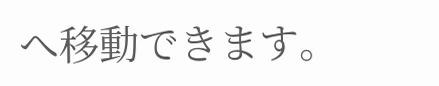へ移動できます。